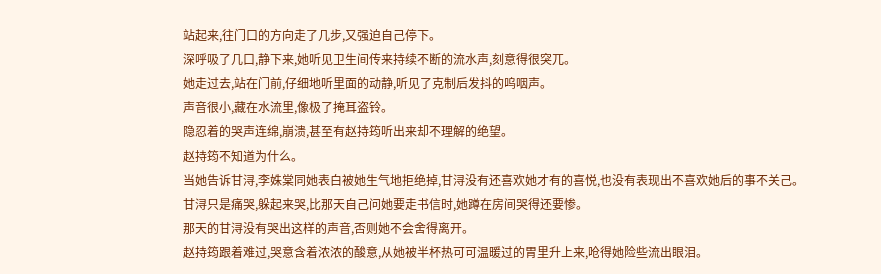站起来,往门口的方向走了几步,又强迫自己停下。
深呼吸了几口,静下来,她听见卫生间传来持续不断的流水声,刻意得很突兀。
她走过去,站在门前,仔细地听里面的动静,听见了克制后发抖的呜咽声。
声音很小,藏在水流里,像极了掩耳盗铃。
隐忍着的哭声连绵,崩溃,甚至有赵持筠听出来却不理解的绝望。
赵持筠不知道为什么。
当她告诉甘浔,李姝棠同她表白被她生气地拒绝掉,甘浔没有还喜欢她才有的喜悦,也没有表现出不喜欢她后的事不关己。
甘浔只是痛哭,躲起来哭,比那天自己问她要走书信时,她蹲在房间哭得还要惨。
那天的甘浔没有哭出这样的声音,否则她不会舍得离开。
赵持筠跟着难过,哭意含着浓浓的酸意,从她被半杯热可可温暖过的胃里升上来,呛得她险些流出眼泪。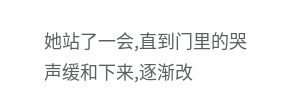她站了一会,直到门里的哭声缓和下来,逐渐改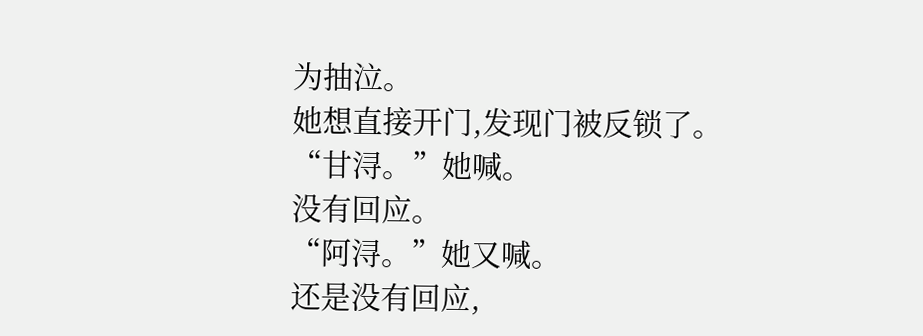为抽泣。
她想直接开门,发现门被反锁了。
“甘浔。”她喊。
没有回应。
“阿浔。”她又喊。
还是没有回应,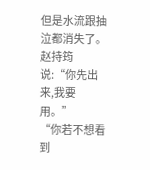但是水流跟抽泣都消失了。
赵持筠说:“你先出来,我要用。”
“你若不想看到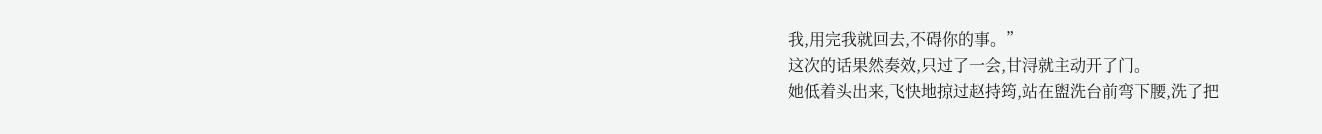我,用完我就回去,不碍你的事。”
这次的话果然奏效,只过了一会,甘浔就主动开了门。
她低着头出来,飞快地掠过赵持筠,站在盥洗台前弯下腰,洗了把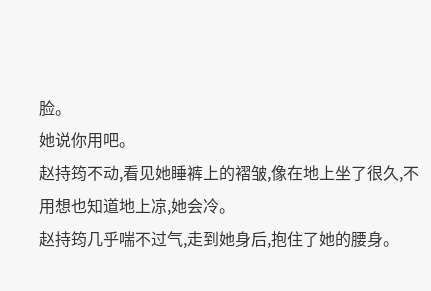脸。
她说你用吧。
赵持筠不动,看见她睡裤上的褶皱,像在地上坐了很久,不用想也知道地上凉,她会冷。
赵持筠几乎喘不过气,走到她身后,抱住了她的腰身。